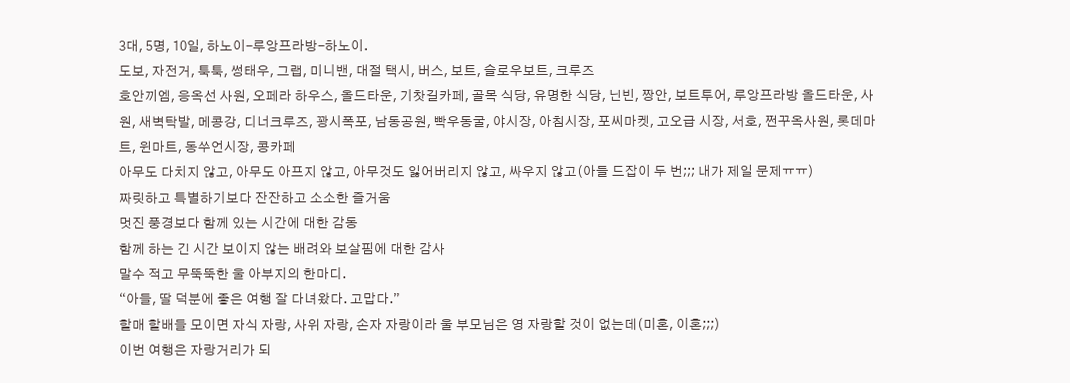3대, 5명, 10일, 하노이-루앙프라방-하노이.
도보, 자전거, 툭툭, 썽태우, 그랩, 미니밴, 대절 택시, 버스, 보트, 슬로우보트, 크루즈
호안끼엠, 응옥선 사원, 오페라 하우스, 올드타운, 기찻길카페, 골목 식당, 유명한 식당, 닌빈, 짱안, 보트투어, 루앙프라방 올드타운, 사원, 새벽탁발, 메콩강, 디너크루즈, 꽝시폭포, 남동공원, 빡우동굴, 야시장, 아침시장, 포씨마켓, 고오급 시장, 서호, 쩐꾸옥사원, 롯데마트, 윈마트, 동쑤언시장, 콩카페
아무도 다치지 않고, 아무도 아프지 않고, 아무것도 잃어버리지 않고, 싸우지 않고(아들 드잡이 두 번;;; 내가 제일 문제ㅠㅠ)
짜릿하고 특별하기보다 잔잔하고 소소한 즐거움
멋진 풍경보다 함께 있는 시간에 대한 감동
함께 하는 긴 시간 보이지 않는 배려와 보살핌에 대한 감사
말수 적고 무뚝뚝한 울 아부지의 한마디.
“아들, 딸 덕분에 좋은 여행 잘 다녀왔다. 고맙다.”
할매 할배들 모이면 자식 자랑, 사위 자랑, 손자 자랑이라 울 부모님은 영 자랑할 것이 없는데(미혼, 이혼;;;)
이번 여행은 자랑거리가 되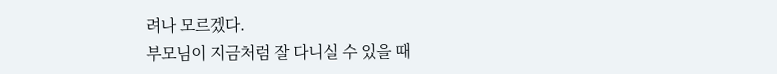려나 모르겠다.
부모님이 지금처럼 잘 다니실 수 있을 때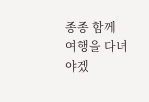종종 함께 여행을 다녀야겠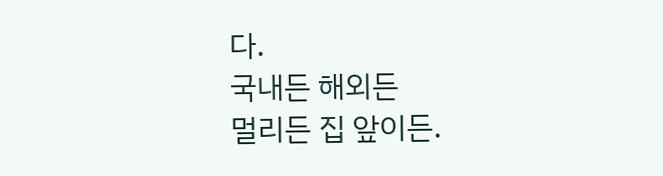다.
국내든 해외든
멀리든 집 앞이든.